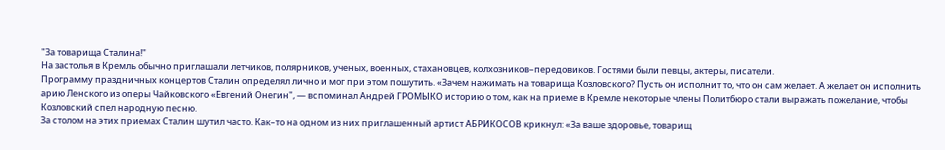"За товарища Сталина!"
На застолья в Кремль обычно приглашали летчиков, полярников, ученых, военных, стахановцев, колхозников–передовиков. Гостями были певцы, актеры, писатели.
Программу праздничных концертов Сталин определял лично и мог при этом пошутить. «Зачем нажимать на товарища Козловского? Пусть он исполнит то, что он сам желает. А желает он исполнить арию Ленского из оперы Чайковского «Евгений Онегин", — вспоминал Андрей ГРОМЫКО историю о том, как на приеме в Кремле некоторые члены Политбюро стали выражать пожелание, чтобы Козловский спел народную песню.
За столом на этих приемах Сталин шутил часто. Как–то на одном из них приглашенный артист АБРИКОСОВ крикнул: «За ваше здоровье, товарищ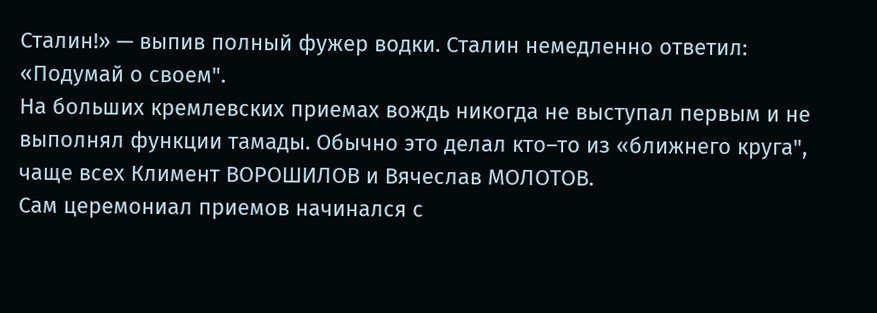Сталин!» — выпив полный фужер водки. Сталин немедленно ответил: «Подумай о своем".
На больших кремлевских приемах вождь никогда не выступал первым и не выполнял функции тамады. Обычно это делал кто–то из «ближнего круга", чаще всех Климент ВОРОШИЛОВ и Вячеслав МОЛОТОВ.
Сам церемониал приемов начинался с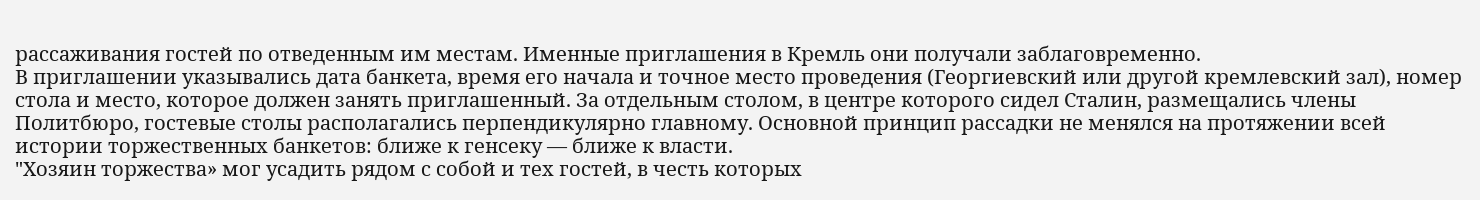рассаживания гостей по отведенным им местам. Именные приглашения в Кремль они получали заблаговременно.
В приглашении указывались дата банкета, время его начала и точное место проведения (Георгиевский или другой кремлевский зал), номер стола и место, которое должен занять приглашенный. За отдельным столом, в центре которого сидел Сталин, размещались члены Политбюро, гостевые столы располагались перпендикулярно главному. Основной принцип рассадки не менялся на протяжении всей истории торжественных банкетов: ближе к генсеку — ближе к власти.
"Хозяин торжества» мог усадить рядом с собой и тех гостей, в честь которых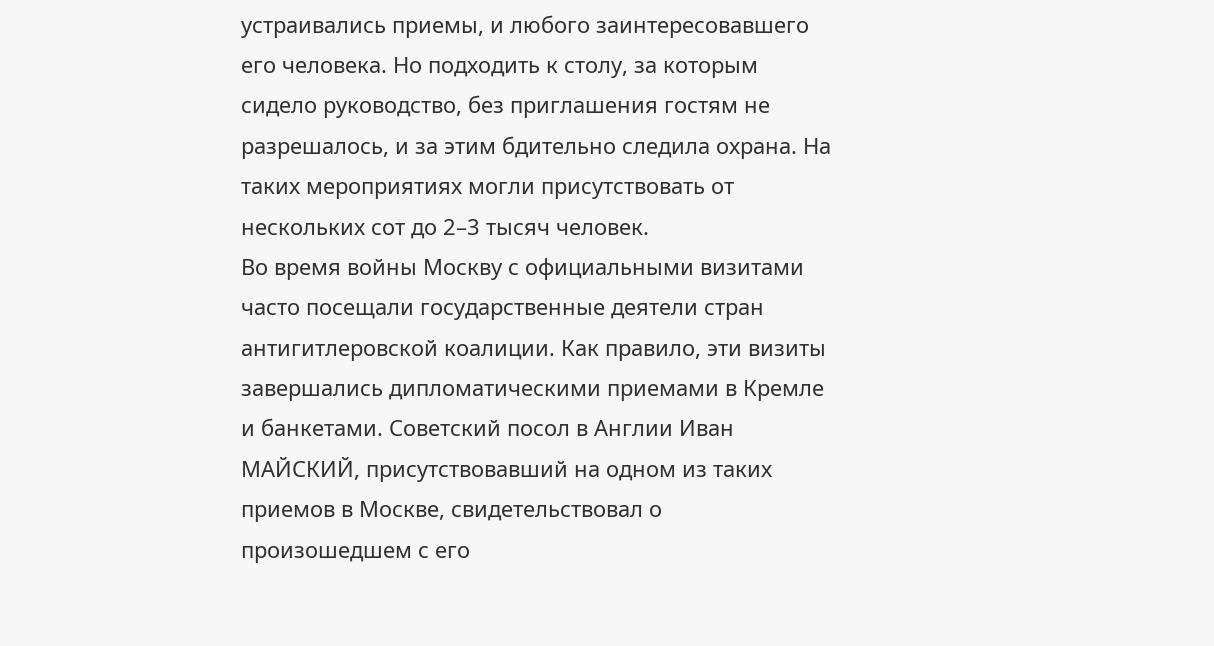устраивались приемы, и любого заинтересовавшего его человека. Но подходить к столу, за которым сидело руководство, без приглашения гостям не разрешалось, и за этим бдительно следила охрана. На таких мероприятиях могли присутствовать от нескольких сот до 2–3 тысяч человек.
Во время войны Москву с официальными визитами часто посещали государственные деятели стран антигитлеровской коалиции. Как правило, эти визиты завершались дипломатическими приемами в Кремле и банкетами. Советский посол в Англии Иван МАЙСКИЙ, присутствовавший на одном из таких приемов в Москве, свидетельствовал о произошедшем с его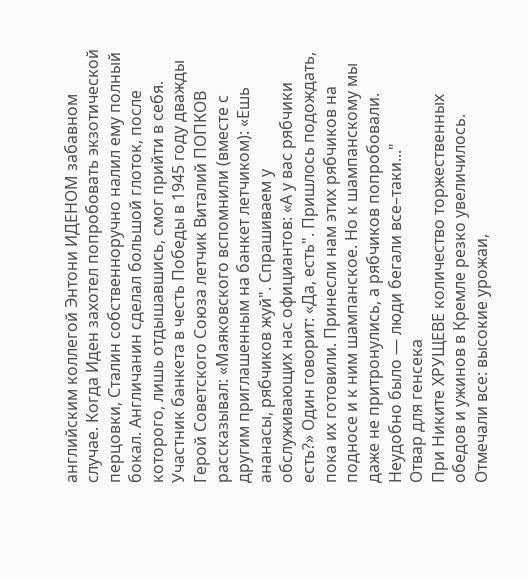английским коллегой Энтони ИДЕНОМ забавном случае. Когда Иден захотел попробовать экзотической перцовки, Сталин собственноручно налил ему полный бокал. Англичанин сделал большой глоток, после которого, лишь отдышавшись, смог прийти в себя.
Участник банкета в честь Победы в 1945 году дважды Герой Советского Союза летчик Виталий ПОПКОВ рассказывал: «Маяковского вспомнили (вместе с другим приглашенным на банкет летчиком): «Ешь ананасы, рябчиков жуй". Спрашиваем у обслуживающих нас официантов: «А у вас рябчики есть?» Один говорит: «Да, есть". Пришлось подождать, пока их готовили. Принесли нам этих рябчиков на подносе и к ним шампанское. Но к шампанскому мы даже не притронулись, а рябчиков попробовали. Неудобно было — люди бегали все–таки..."
Отвар для генсека
При Никите ХРУЩЕВЕ количество торжественных обедов и ужинов в Кремле резко увеличилось. Отмечали все: высокие урожаи,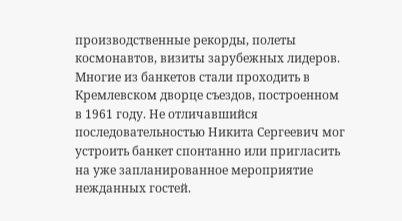производственные рекорды, полеты космонавтов, визиты зарубежных лидеров.
Многие из банкетов стали проходить в Кремлевском дворце съездов, построенном в 1961 году. Не отличавшийся последовательностью Никита Сергеевич мог устроить банкет спонтанно или пригласить на уже запланированное мероприятие нежданных гостей.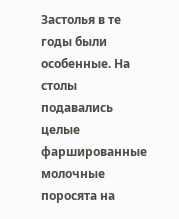Застолья в те годы были особенные. На столы подавались целые фаршированные молочные поросята на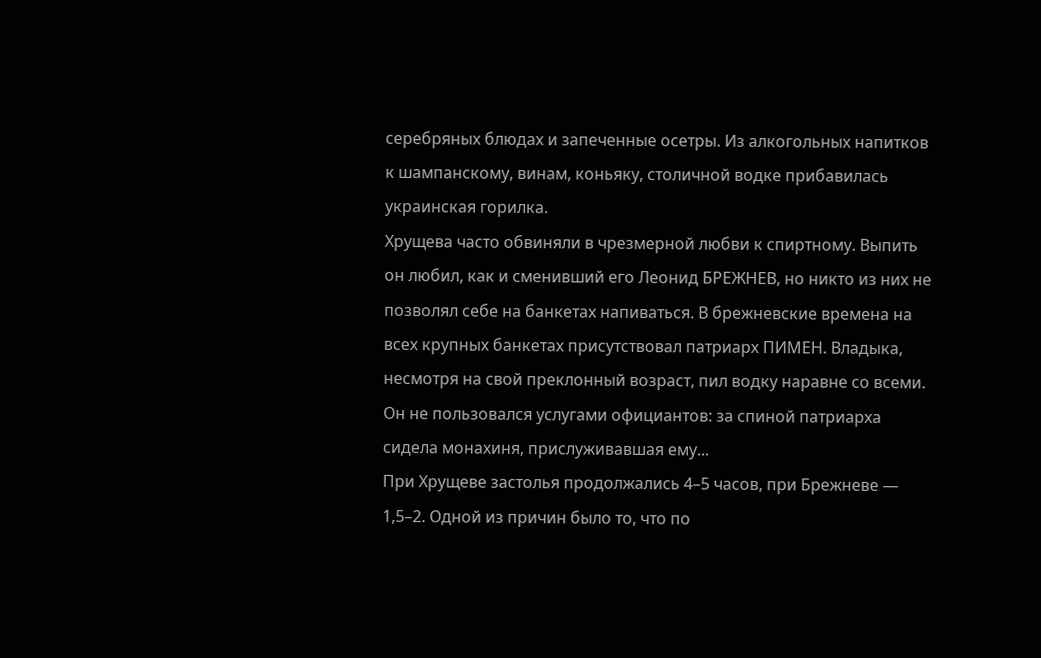серебряных блюдах и запеченные осетры. Из алкогольных напитков к шампанскому, винам, коньяку, столичной водке прибавилась украинская горилка.
Хрущева часто обвиняли в чрезмерной любви к спиртному. Выпить он любил, как и сменивший его Леонид БРЕЖНЕВ, но никто из них не позволял себе на банкетах напиваться. В брежневские времена на всех крупных банкетах присутствовал патриарх ПИМЕН. Владыка, несмотря на свой преклонный возраст, пил водку наравне со всеми. Он не пользовался услугами официантов: за спиной патриарха сидела монахиня, прислуживавшая ему...
При Хрущеве застолья продолжались 4–5 часов, при Брежневе — 1,5–2. Одной из причин было то, что по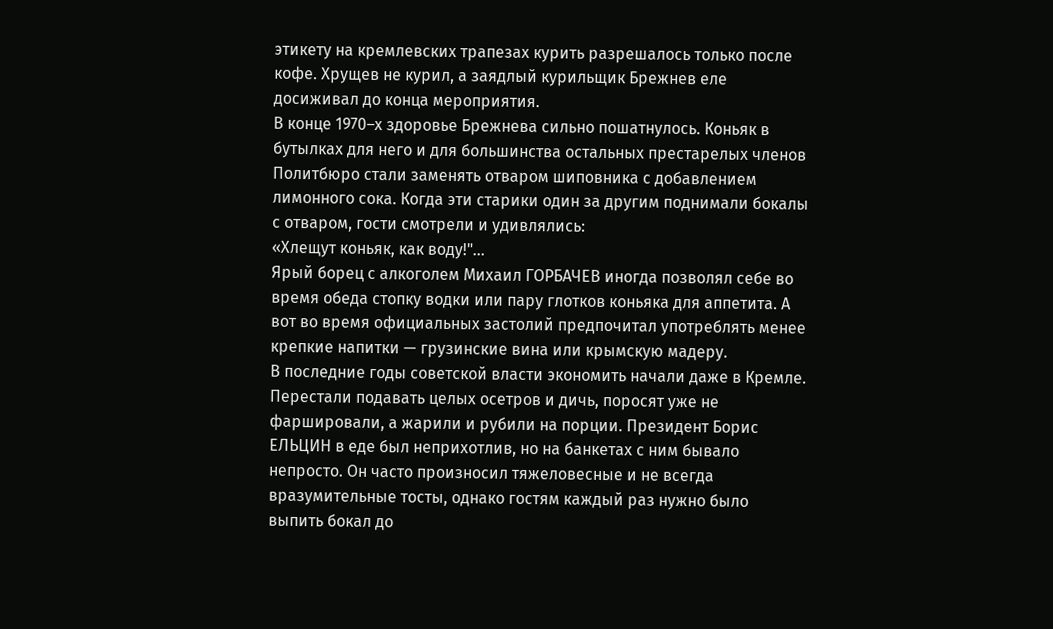этикету на кремлевских трапезах курить разрешалось только после кофе. Хрущев не курил, а заядлый курильщик Брежнев еле досиживал до конца мероприятия.
В конце 1970–х здоровье Брежнева сильно пошатнулось. Коньяк в бутылках для него и для большинства остальных престарелых членов Политбюро стали заменять отваром шиповника с добавлением лимонного сока. Когда эти старики один за другим поднимали бокалы с отваром, гости смотрели и удивлялись:
«Хлещут коньяк, как воду!"...
Ярый борец с алкоголем Михаил ГОРБАЧЕВ иногда позволял себе во время обеда стопку водки или пару глотков коньяка для аппетита. А вот во время официальных застолий предпочитал употреблять менее крепкие напитки — грузинские вина или крымскую мадеру.
В последние годы советской власти экономить начали даже в Кремле. Перестали подавать целых осетров и дичь, поросят уже не фаршировали, а жарили и рубили на порции. Президент Борис ЕЛЬЦИН в еде был неприхотлив, но на банкетах с ним бывало непросто. Он часто произносил тяжеловесные и не всегда вразумительные тосты, однако гостям каждый раз нужно было выпить бокал до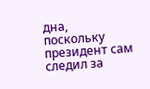дна, поскольку президент сам следил за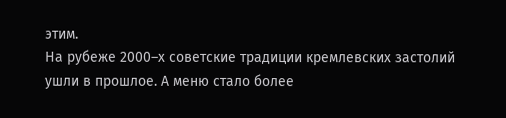этим.
На рубеже 2000–х советские традиции кремлевских застолий ушли в прошлое. А меню стало более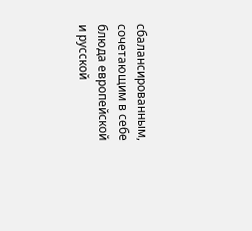сбалансированным, сочетающим в себе блюда европейской и русской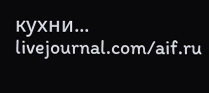кухни...
livejournal.com/aif.ru